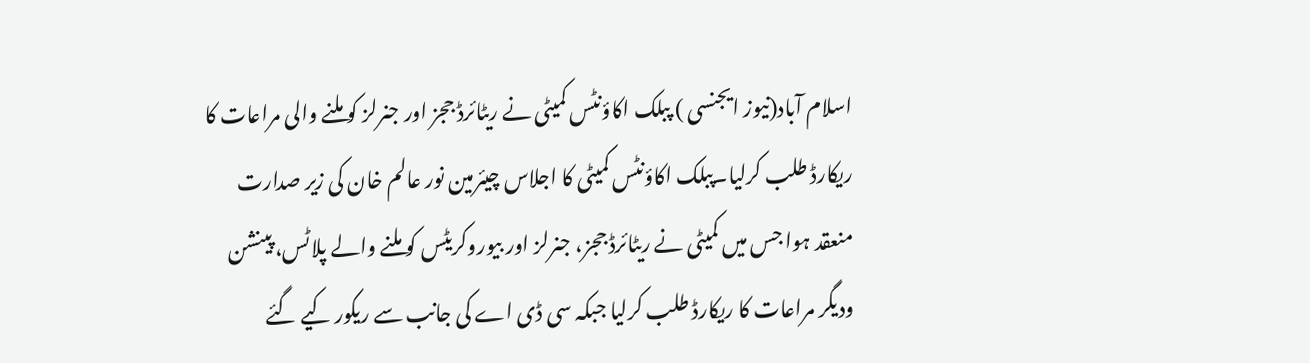اسلام آباد(نیوز ایجنسی ) پبلک اکاؤنٹس کمیٹی نے ریٹائرڈ ججز اور جنرلز کو ملنے والی مراعات کا ریکارڈ طلب کرلیا۔پبلک اکاؤنٹس کمیٹی کا اجلاس چیئرمین نور عالم خان کی زیر صدارت منعقد ہوا جس میں کمیٹی نے ریٹائرڈ ججز، جنرلز اور بیوروکریٹس کو ملنے والے پلاٹس، پینشن ودیگر مراعات کا ریکارڈ طلب کرلیا جبکہ سی ڈی اے کی جانب سے ریکور کیے گئے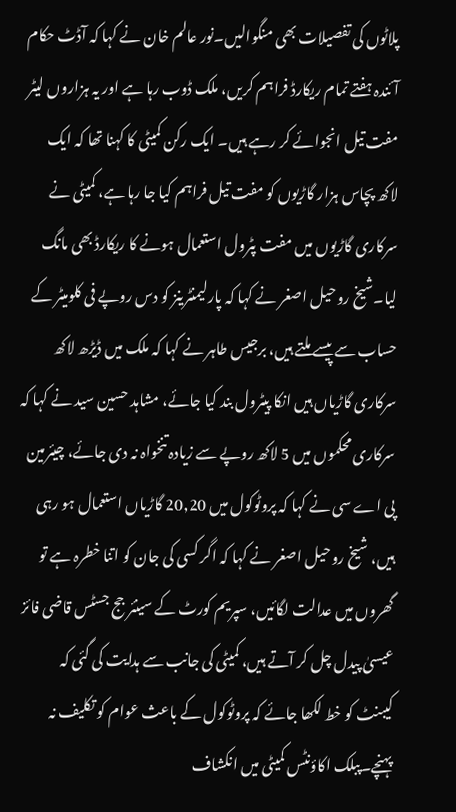پلاٹوں کی تفصیلات بھی منگوالیں۔نور عالم خان نے کہا کہ آڈٹ حکام آئندہ ہفتے تمام ریکارڈ فراہم کریں، ملک ڈوب رہا ہے اور یہ ہزاروں لیٹر مفت تیل انجوائے کر رہے ہیں۔ ایک رکن کمیٹی کا کہنا تھا کہ ایک لاکھ پچاس ہزار گاڑیوں کو مفت تیل فراہم کیا جا رہا ہے، کمیٹی نے سرکاری گاڑیوں میں مفت پٹرول استعمال ہونے کا ریکارڈ بھی مانگ لیا۔شیخ روحیل اصغر نے کہا کہ پارلیمنٹرینز کو دس روپے فی کلومیٹر کے حساب سے پیسے ملتے ہیں، برجیس طاہر نے کہا کہ ملک میں ڈیڑھ لاکھ سرکاری گاڑیاں ہیں انکا پیٹرول بند کیا جائے، مشاہد حسین سید نے کہا کہ سرکاری محکموں میں 5 لاکھ روپے سے زیادہ تنخواہ نہ دی جائے، چیئرمین پی اے سی نے کہا کہ پروٹوکول میں 20,20 گاڑیاں استعمال ہو رہی ہیں، شیخ روحیل اصغر نے کہا کہ اگر کسی کی جان کو اتنا خطرہ ہے تو گھروں میں عدالت لگائیں، سپریم کورٹ کے سینئر جج جسٹس قاضی فائز عیسیٰ پیدل چل کر آتے ہیں، کمیٹی کی جانب سے ہدایت کی گئی کہ کیبنٹ کو خط لکھا جائے کہ پروٹوکول کے باعث عوام کو تکلیف نہ پہنچے۔پبلک اکاؤنٹس کمیٹی میں انکشاف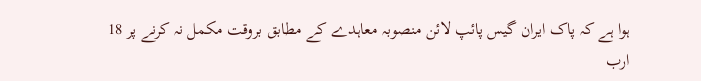ہوا ہے کہ پاک ایران گیس پائپ لائن منصوبہ معاہدے کے مطابق بروقت مکمل نہ کرنے پر 18 ارب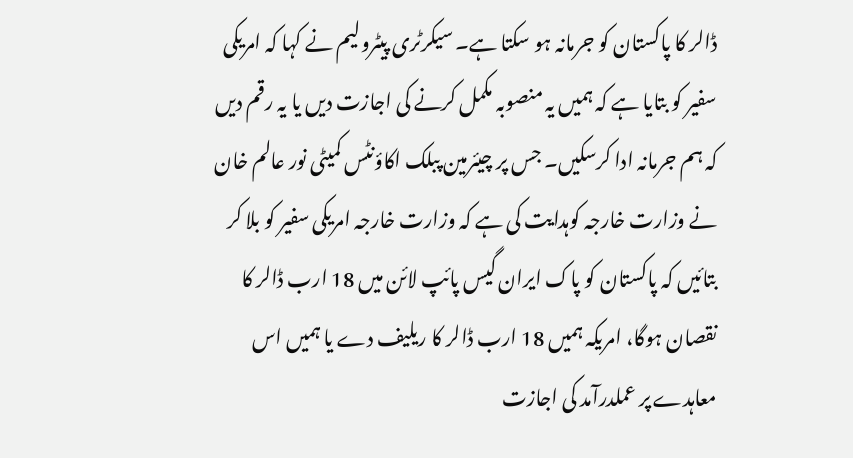ڈالر کا پاکستان کو جرمانہ ہو سکتا ہے۔ سیکرٹری پیٹرولیم نے کہا کہ امریکی سفیر کو بتایا ہے کہ ہمیں یہ منصوبہ مکمل کرنے کی اجازت دیں یا یہ رقم دیں کہ ہم جرمانہ ادا کرسکیں۔ جس پر چیئرمین پبلک اکاؤنٹس کمیٹی نور عالم خان نے وزارت خارجہ کوہدایت کی ہے کہ وزارت خارجہ امریکی سفیر کو بلا کر بتائیں کہ پاکستان کو پاک ایران گیس پائپ لائن میں 18 ارب ڈالر کا نقصان ہوگا، امریکہ ہمیں 18 ارب ڈالر کا ریلیف دے یا ہمیں اس معاہدے پر عملدرآمد کی اجازت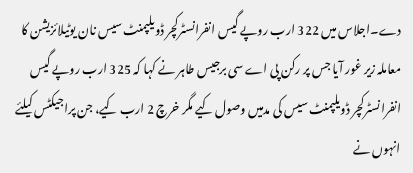دے۔اجلاس میں 322 ارب روپے گیس انفرانسٹرکچر ڈویلپمنٹ سیس نان یوٹیلائزیشن کا معاملہ زیر غور آیا جس پر رکن پی اے سی برجیس طاہر نے کہا کہ 325 ارب روپے گیس انفرانسٹرکچر ڈویلپمنٹ سیس کی مدمیں وصول کیے مگر خرچ 2 ارب کیے، جن پراجیکٹس کیلئے انہوں نے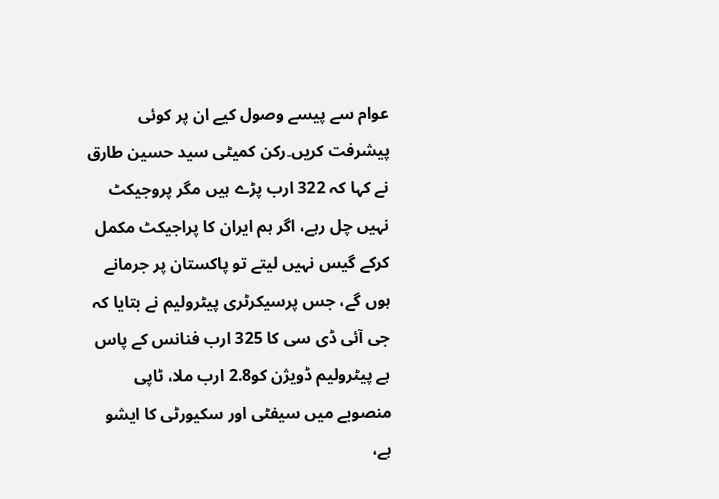عوام سے پیسے وصول کیے ان پر کوئی پیشرفت کریں۔رکن کمیٹی سید حسین طارق نے کہا کہ 322 ارب پڑے ہیں مگر پروجیکٹ نہیں چل رہے، اگر ہم ایران کا پراجیکٹ مکمل کرکے گیس نہیں لیتے تو پاکستان پر جرمانے ہوں گے، جس پرسیکرٹری پیٹرولیم نے بتایا کہ جی آئی ڈی سی کا 325 ارب فنانس کے پاس ہے پیٹرولیم ڈویژن کو2.8 ارب ملا، ٹاپی منصوبے میں سیفٹی اور سکیورٹی کا ایشو ہے،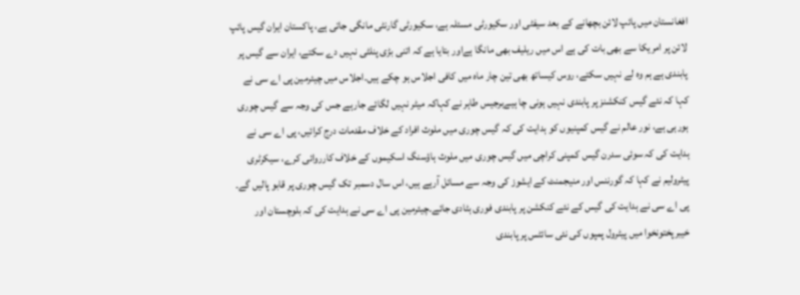افغانستان میں پائپ لائن بچھانے کے بعد سیفٹی اور سکیورٹی مسئلہ ہے، سکیورٹی گارنٹی مانگی جاتی ہے، پاکستان ایران گیس پائپ لائن پر امریکا سے بھی بات کی ہے اس میں ریلیف بھی مانگا ہےاور بتایا ہے کہ اتنی بڑی پنلٹی نہیں دے سکتے، ایران سے گیس پر پابندی ہے ہم وہ لے نہیں سکتے، روس کیساتھ بھی تین چار ماہ میں کافی اجلاس ہو چکے ہیں۔اجلاس میں چیئرمین پی اے سی نے کہا کہ نئے گیس کنکشنز پر پابندی نہیں ہونی چا ہیےبرجیس طاہر نے کہاکہ میٹر نہیں لگائے جارہے جس کی وجہ سے گیس چوری ہورہی ہے، نور عالم نے گیس کمپنیوں کو ہدایت کی کہ گیس چوری میں ملوث افراد کے خلاف مقدمات درج کرائیں، پی اے سی نے ہدایت کی کہ سوئی سدرن گیس کمپنی کراچی میں گیس چوری میں ملوث ہاؤسنگ اسکیموں کے خلاف کارروائی کرے، سیکرٹری پیٹرولیم نے کہا کہ گورننس اور منیجمنٹ کے ایشوز کی وجہ سے مسائل آرہے ہیں، اس سال دسمبر تک گیس چوری پر قابو پالیں گے۔ پی اے سی نے ہدایت کی گیس کے نئے کنکشن پر پابندی فوری ہٹادی جائے۔چیئرمین پی اے سی نے ہدایت کی کہ بلوچستان اور خیبرپختونخوا میں پیٹرول پمپوں کی نئی سائٹس پر پابندی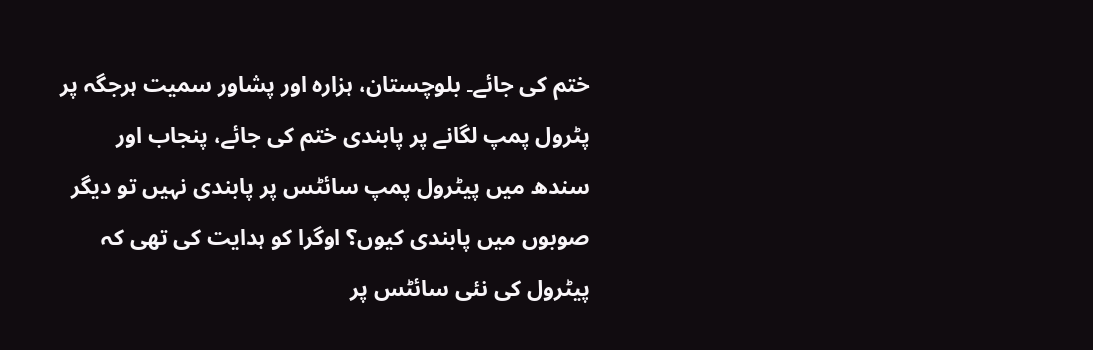ختم کی جائے۔ بلوچستان، ہزارہ اور پشاور سمیت ہرجگہ پر پٹرول پمپ لگانے پر پابندی ختم کی جائے، پنجاب اور سندھ میں پیٹرول پمپ سائٹس پر پابندی نہیں تو دیگر صوبوں میں پابندی کیوں؟ اوگرا کو ہدایت کی تھی کہ پیٹرول کی نئی سائٹس پر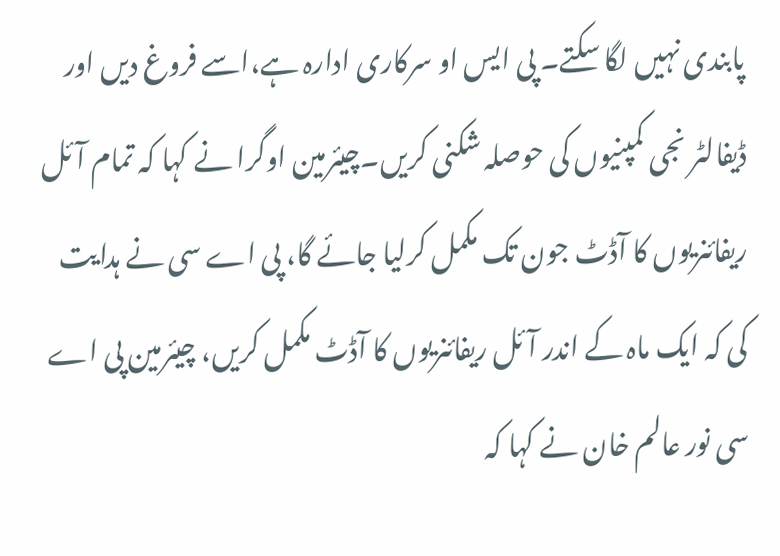پابندی نہیں لگا سکتے۔ پی ایس او سرکاری ادارہ ہے،اسے فروغ دیں اور ڈیفالٹر نجی کمپنیوں کی حوصلہ شکنی کریں۔چیئرمین اوگرا نے کہا کہ تمام آئل ریفائنریوں کا آڈٹ جون تک مکمل کرلیا جائے گا، پی اے سی نے ہدایت کی کہ ایک ماہ کے اندر آئل ریفائنریوں کا آڈٹ مکمل کریں، چیئرمین پی اے سی نور عالم خان نے کہا کہ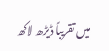میں تقریباً ڈیڑھ لاکھ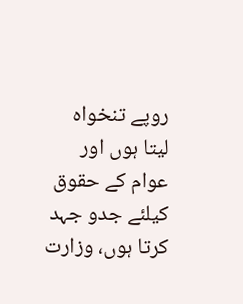روپے تنخواہ لیتا ہوں اور عوام کے حقوق کیلئے جدو جہد کرتا ہوں، وزارت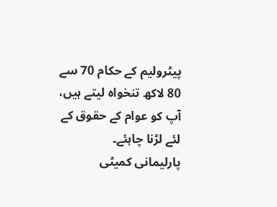پیٹرولیم کے حکام 70 سے 80 لاکھ تنخواہ لیتے ہیں، آپ کو عوام کے حقوق کے لئے لڑنا چاہئے۔
پارلیمانی کمیٹی